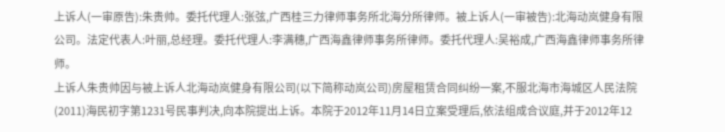上诉人(一审原告):朱贵帅。委托代理人:张弦,广西桂三力律师事务所北海分所律师。被上诉人(一审被告):北海动岚健身有限公司。法定代表人:叶丽,总经理。委托代理人:李满穗,广西海鑫律师事务所律师。委托代理人:吴裕成,广西海鑫律师事务所律师。
上诉人朱贵帅因与被上诉人北海动岚健身有限公司(以下简称动岚公司)房屋租赁合同纠纷一案,不服北海市海城区人民法院(2011)海民初字第1231号民事判决,向本院提出上诉。本院于2012年11月14日立案受理后,依法组成合议庭,并于2012年12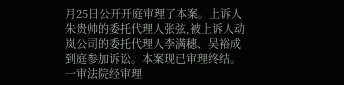月25日公开开庭审理了本案。上诉人朱贵帅的委托代理人张弦,被上诉人动岚公司的委托代理人李满穗、吴裕成到庭参加诉讼。本案现已审理终结。一审法院经审理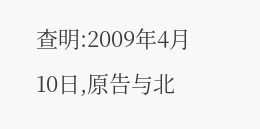查明:2009年4月10日,原告与北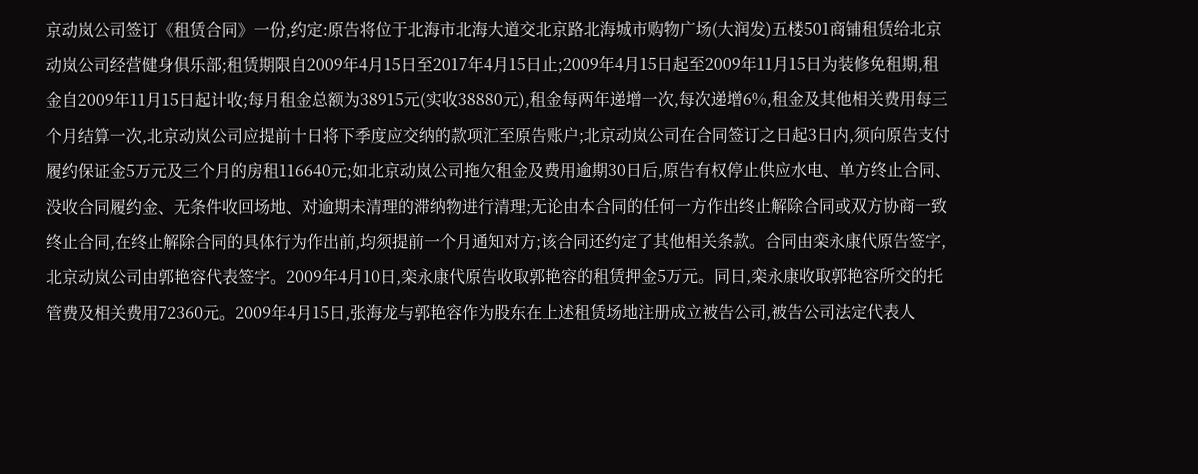京动岚公司签订《租赁合同》一份,约定:原告将位于北海市北海大道交北京路北海城市购物广场(大润发)五楼501商铺租赁给北京动岚公司经营健身俱乐部;租赁期限自2009年4月15日至2017年4月15日止;2009年4月15日起至2009年11月15日为装修免租期,租金自2009年11月15日起计收;每月租金总额为38915元(实收38880元),租金每两年递增一次,每次递增6%,租金及其他相关费用每三个月结算一次,北京动岚公司应提前十日将下季度应交纳的款项汇至原告账户;北京动岚公司在合同签订之日起3日内,须向原告支付履约保证金5万元及三个月的房租116640元;如北京动岚公司拖欠租金及费用逾期30日后,原告有权停止供应水电、单方终止合同、没收合同履约金、无条件收回场地、对逾期未清理的滞纳物进行清理;无论由本合同的任何一方作出终止解除合同或双方协商一致终止合同,在终止解除合同的具体行为作出前,均须提前一个月通知对方;该合同还约定了其他相关条款。合同由栾永康代原告签字,北京动岚公司由郭艳容代表签字。2009年4月10日,栾永康代原告收取郭艳容的租赁押金5万元。同日,栾永康收取郭艳容所交的托管费及相关费用72360元。2009年4月15日,张海龙与郭艳容作为股东在上述租赁场地注册成立被告公司,被告公司法定代表人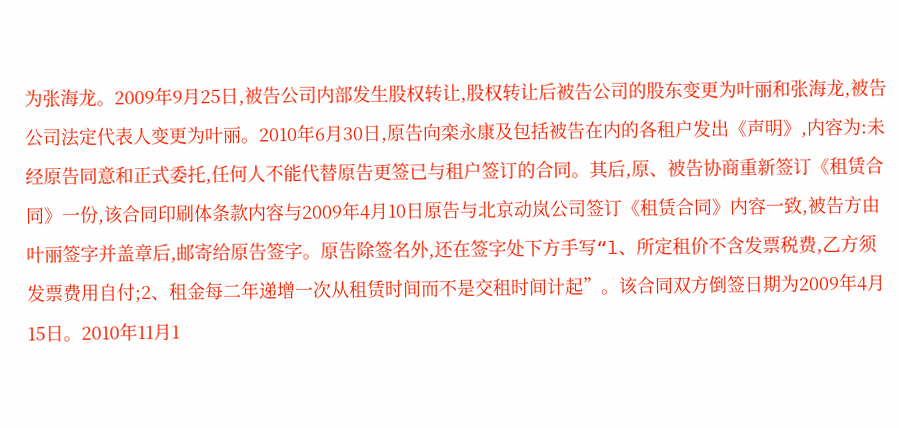为张海龙。2009年9月25日,被告公司内部发生股权转让,股权转让后被告公司的股东变更为叶丽和张海龙,被告公司法定代表人变更为叶丽。2010年6月30日,原告向栾永康及包括被告在内的各租户发出《声明》,内容为:未经原告同意和正式委托,任何人不能代替原告更签已与租户签订的合同。其后,原、被告协商重新签订《租赁合同》一份,该合同印刷体条款内容与2009年4月10日原告与北京动岚公司签订《租赁合同》内容一致,被告方由叶丽签字并盖章后,邮寄给原告签字。原告除签名外,还在签字处下方手写“l、所定租价不含发票税费,乙方须发票费用自付;2、租金每二年递增一次从租赁时间而不是交租时间计起”。该合同双方倒签日期为2009年4月15日。2010年11月1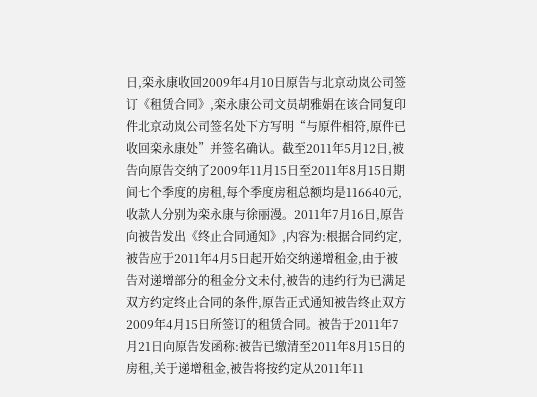日,栾永康收回2009年4月10日原告与北京动岚公司签订《租赁合同》,栾永康公司文员胡雅娟在该合同复印件北京动岚公司签名处下方写明“与原件相符,原件已收回栾永康处”并签名确认。截至2011年5月12日,被告向原告交纳了2009年11月15日至2011年8月15日期间七个季度的房租,每个季度房租总额均是116640元,收款人分别为栾永康与徐丽漫。2011年7月16日,原告向被告发出《终止合同通知》,内容为:根据合同约定,被告应于2011年4月5日起开始交纳递增租金,由于被告对递增部分的租金分文未付,被告的违约行为已满足双方约定终止合同的条件,原告正式通知被告终止双方2009年4月15日所签订的租赁合同。被告于2011年7月21日向原告发函称:被告已缴清至2011年8月15日的房租,关于递增租金,被告将按约定从2011年11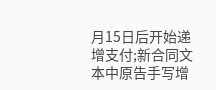月15日后开始递增支付;新合同文本中原告手写增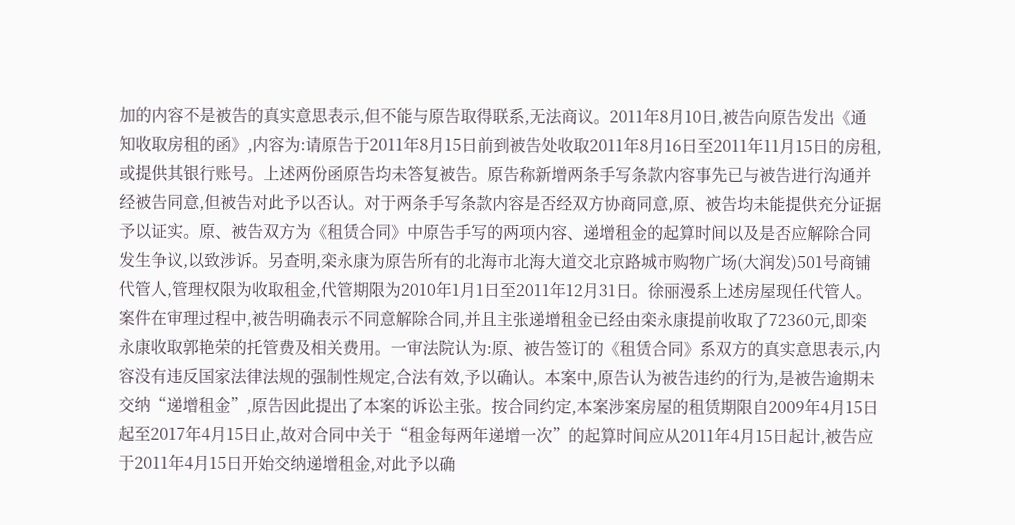加的内容不是被告的真实意思表示,但不能与原告取得联系,无法商议。2011年8月10日,被告向原告发出《通知收取房租的函》,内容为:请原告于2011年8月15日前到被告处收取2011年8月16日至2011年11月15日的房租,或提供其银行账号。上述两份函原告均未答复被告。原告称新增两条手写条款内容事先已与被告进行沟通并经被告同意,但被告对此予以否认。对于两条手写条款内容是否经双方协商同意,原、被告均未能提供充分证据予以证实。原、被告双方为《租赁合同》中原告手写的两项内容、递增租金的起算时间以及是否应解除合同发生争议,以致涉诉。另查明,栾永康为原告所有的北海市北海大道交北京路城市购物广场(大润发)501号商铺代管人,管理权限为收取租金,代管期限为2010年1月1日至2011年12月31日。徐丽漫系上述房屋现任代管人。案件在审理过程中,被告明确表示不同意解除合同,并且主张递增租金已经由栾永康提前收取了72360元,即栾永康收取郭艳荣的托管费及相关费用。一审法院认为:原、被告签订的《租赁合同》系双方的真实意思表示,内容没有违反国家法律法规的强制性规定,合法有效,予以确认。本案中,原告认为被告违约的行为,是被告逾期未交纳“递增租金”,原告因此提出了本案的诉讼主张。按合同约定,本案涉案房屋的租赁期限自2009年4月15日起至2017年4月15日止,故对合同中关于“租金每两年递增一次”的起算时间应从2011年4月15日起计,被告应于2011年4月15日开始交纳递增租金,对此予以确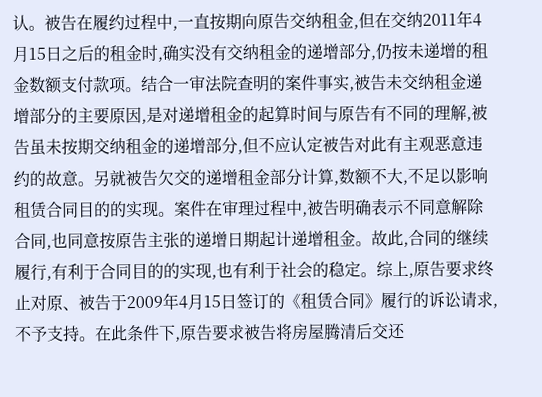认。被告在履约过程中,一直按期向原告交纳租金,但在交纳2011年4月15日之后的租金时,确实没有交纳租金的递增部分,仍按未递增的租金数额支付款项。结合一审法院查明的案件事实,被告未交纳租金递增部分的主要原因,是对递增租金的起算时间与原告有不同的理解,被告虽未按期交纳租金的递增部分,但不应认定被告对此有主观恶意违约的故意。另就被告欠交的递增租金部分计算,数额不大,不足以影响租赁合同目的的实现。案件在审理过程中,被告明确表示不同意解除合同,也同意按原告主张的递增日期起计递增租金。故此,合同的继续履行,有利于合同目的的实现,也有利于社会的稳定。综上,原告要求终止对原、被告于2009年4月15日签订的《租赁合同》履行的诉讼请求,不予支持。在此条件下,原告要求被告将房屋腾清后交还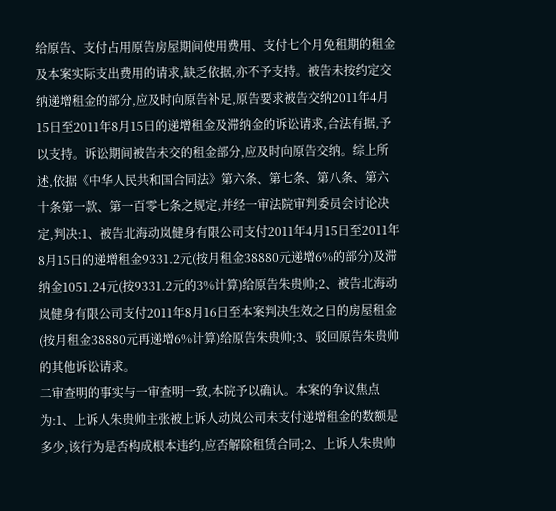给原告、支付占用原告房屋期间使用费用、支付七个月免租期的租金及本案实际支出费用的请求,缺乏依据,亦不予支持。被告未按约定交纳递增租金的部分,应及时向原告补足,原告要求被告交纳2011年4月15日至2011年8月15日的递增租金及滞纳金的诉讼请求,合法有据,予以支持。诉讼期间被告未交的租金部分,应及时向原告交纳。综上所述,依据《中华人民共和国合同法》第六条、第七条、第八条、第六十条第一款、第一百零七条之规定,并经一审法院审判委员会讨论决定,判决:1、被告北海动岚健身有限公司支付2011年4月15日至2011年8月15日的递增租金9331.2元(按月租金38880元递增6%的部分)及滞纳金1051.24元(按9331.2元的3%计算)给原告朱贵帅;2、被告北海动岚健身有限公司支付2011年8月16日至本案判决生效之日的房屋租金(按月租金38880元再递增6%计算)给原告朱贵帅;3、驳回原告朱贵帅的其他诉讼请求。
二审查明的事实与一审查明一致,本院予以确认。本案的争议焦点为:1、上诉人朱贵帅主张被上诉人动岚公司未支付递增租金的数额是多少,该行为是否构成根本违约,应否解除租赁合同;2、上诉人朱贵帅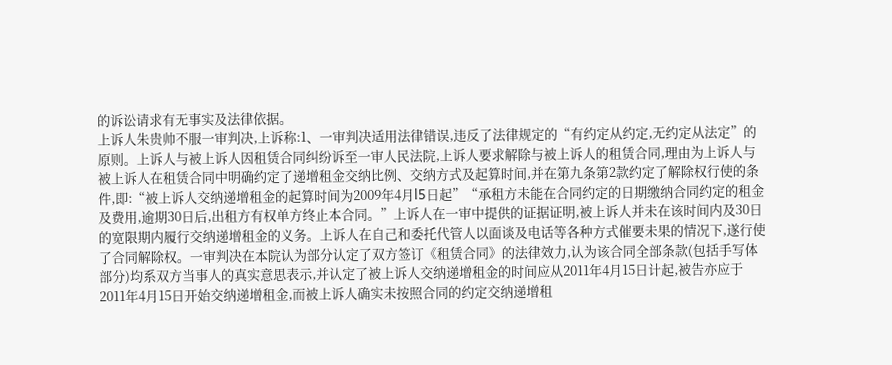的诉讼请求有无事实及法律依据。
上诉人朱贵帅不服一审判决,上诉称:1、一审判决适用法律错误,违反了法律规定的“有约定从约定,无约定从法定”的原则。上诉人与被上诉人因租赁合同纠纷诉至一审人民法院,上诉人要求解除与被上诉人的租赁合同,理由为上诉人与被上诉人在租赁合同中明确约定了递增租金交纳比例、交纳方式及起算时间,并在第九条第2款约定了解除权行使的条件,即:“被上诉人交纳递增租金的起算时间为2009年4月l5日起”“承租方未能在合同约定的日期缴纳合同约定的租金及费用,逾期30日后,出租方有权单方终止本合同。”上诉人在一审中提供的证据证明,被上诉人并未在该时间内及30日的宽限期内履行交纳递增租金的义务。上诉人在自己和委托代管人以面谈及电话等各种方式催要未果的情况下,遂行使了合同解除权。一审判决在本院认为部分认定了双方签订《租赁合同》的法律效力,认为该合同全部条款(包括手写体部分)均系双方当事人的真实意思表示,并认定了被上诉人交纳递增租金的时间应从2011年4月15日计起,被告亦应于2011年4月15日开始交纳递增租金,而被上诉人确实未按照合同的约定交纳递增租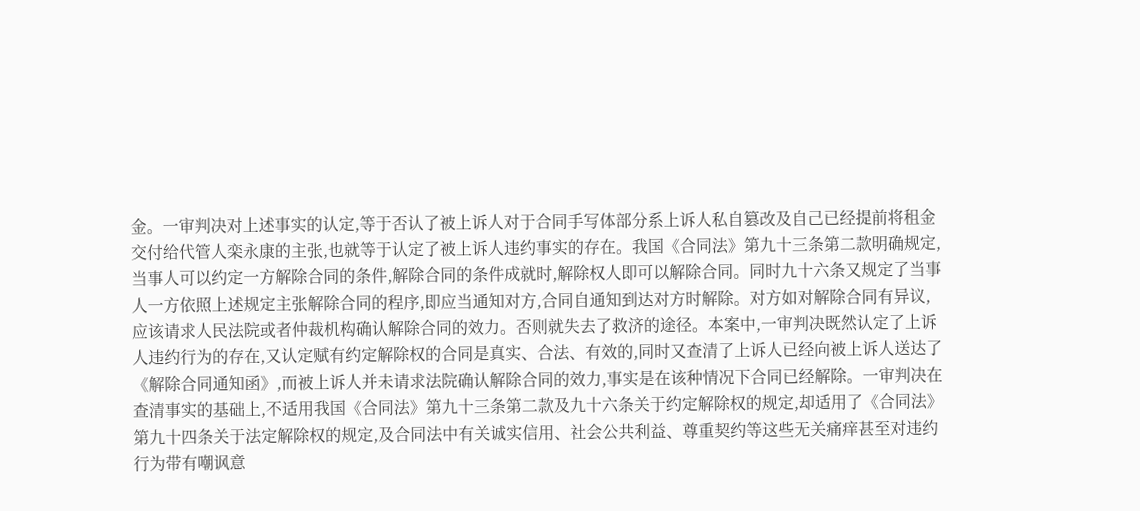金。一审判决对上述事实的认定,等于否认了被上诉人对于合同手写体部分系上诉人私自篡改及自己已经提前将租金交付给代管人栾永康的主张,也就等于认定了被上诉人违约事实的存在。我国《合同法》第九十三条第二款明确规定,当事人可以约定一方解除合同的条件,解除合同的条件成就时,解除权人即可以解除合同。同时九十六条又规定了当事人一方依照上述规定主张解除合同的程序,即应当通知对方,合同自通知到达对方时解除。对方如对解除合同有异议,应该请求人民法院或者仲裁机构确认解除合同的效力。否则就失去了救济的途径。本案中,一审判决既然认定了上诉人违约行为的存在,又认定赋有约定解除权的合同是真实、合法、有效的,同时又查清了上诉人已经向被上诉人送达了《解除合同通知函》,而被上诉人并未请求法院确认解除合同的效力,事实是在该种情况下合同已经解除。一审判决在查清事实的基础上,不适用我国《合同法》第九十三条第二款及九十六条关于约定解除权的规定,却适用了《合同法》第九十四条关于法定解除权的规定,及合同法中有关诚实信用、社会公共利益、尊重契约等这些无关痛痒甚至对违约行为带有嘲讽意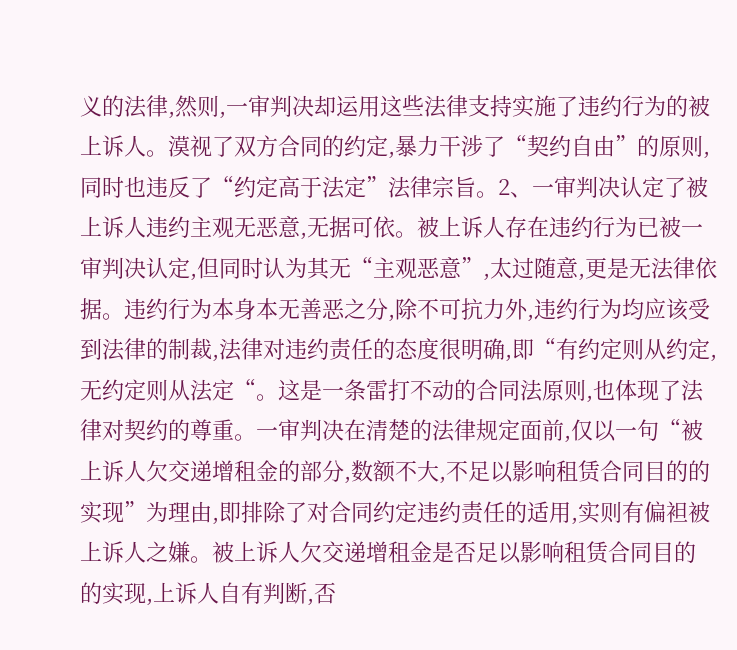义的法律,然则,一审判决却运用这些法律支持实施了违约行为的被上诉人。漠视了双方合同的约定,暴力干涉了“契约自由”的原则,同时也违反了“约定高于法定”法律宗旨。2、一审判决认定了被上诉人违约主观无恶意,无据可依。被上诉人存在违约行为已被一审判决认定,但同时认为其无“主观恶意”,太过随意,更是无法律依据。违约行为本身本无善恶之分,除不可抗力外,违约行为均应该受到法律的制裁,法律对违约责任的态度很明确,即“有约定则从约定,无约定则从法定“。这是一条雷打不动的合同法原则,也体现了法律对契约的尊重。一审判决在清楚的法律规定面前,仅以一句“被上诉人欠交递增租金的部分,数额不大,不足以影响租赁合同目的的实现”为理由,即排除了对合同约定违约责任的适用,实则有偏袒被上诉人之嫌。被上诉人欠交递增租金是否足以影响租赁合同目的的实现,上诉人自有判断,否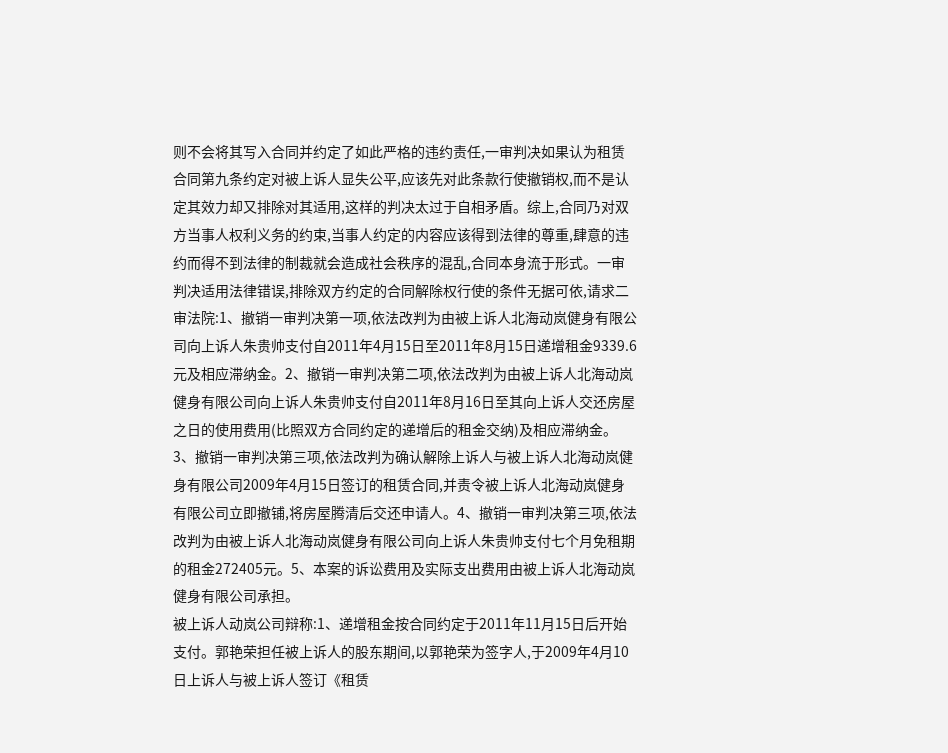则不会将其写入合同并约定了如此严格的违约责任,一审判决如果认为租赁合同第九条约定对被上诉人显失公平,应该先对此条款行使撤销权,而不是认定其效力却又排除对其适用,这样的判决太过于自相矛盾。综上,合同乃对双方当事人权利义务的约束,当事人约定的内容应该得到法律的尊重,肆意的违约而得不到法律的制裁就会造成社会秩序的混乱,合同本身流于形式。一审判决适用法律错误,排除双方约定的合同解除权行使的条件无据可依,请求二审法院:1、撤销一审判决第一项,依法改判为由被上诉人北海动岚健身有限公司向上诉人朱贵帅支付自2011年4月15日至2011年8月15日递增租金9339.6元及相应滞纳金。2、撤销一审判决第二项,依法改判为由被上诉人北海动岚健身有限公司向上诉人朱贵帅支付自2011年8月16日至其向上诉人交还房屋之日的使用费用(比照双方合同约定的递增后的租金交纳)及相应滞纳金。3、撤销一审判决第三项,依法改判为确认解除上诉人与被上诉人北海动岚健身有限公司2009年4月15日签订的租赁合同,并责令被上诉人北海动岚健身有限公司立即撤铺,将房屋腾清后交还申请人。4、撤销一审判决第三项,依法改判为由被上诉人北海动岚健身有限公司向上诉人朱贵帅支付七个月免租期的租金272405元。5、本案的诉讼费用及实际支出费用由被上诉人北海动岚健身有限公司承担。
被上诉人动岚公司辩称:1、递增租金按合同约定于2011年11月15日后开始支付。郭艳荣担任被上诉人的股东期间,以郭艳荣为签字人,于2009年4月10日上诉人与被上诉人签订《租赁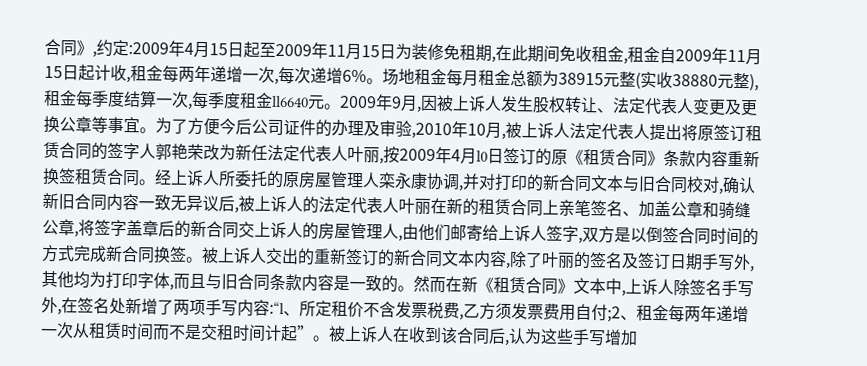合同》,约定:2009年4月15日起至2009年11月15日为装修免租期,在此期间免收租金,租金自2009年11月15日起计收,租金每两年递增一次,每次递增6%。场地租金每月租金总额为38915元整(实收38880元整),租金每季度结算一次,每季度租金ll6640元。2009年9月,因被上诉人发生股权转让、法定代表人变更及更换公章等事宜。为了方便今后公司证件的办理及审验,2010年10月,被上诉人法定代表人提出将原签订租赁合同的签字人郭艳荣改为新任法定代表人叶丽,按2009年4月l0日签订的原《租赁合同》条款内容重新换签租赁合同。经上诉人所委托的原房屋管理人栾永康协调,并对打印的新合同文本与旧合同校对,确认新旧合同内容一致无异议后,被上诉人的法定代表人叶丽在新的租赁合同上亲笔签名、加盖公章和骑缝公章,将签字盖章后的新合同交上诉人的房屋管理人,由他们邮寄给上诉人签字,双方是以倒签合同时间的方式完成新合同换签。被上诉人交出的重新签订的新合同文本内容,除了叶丽的签名及签订日期手写外,其他均为打印字体,而且与旧合同条款内容是一致的。然而在新《租赁合同》文本中,上诉人除签名手写外,在签名处新增了两项手写内容:“l、所定租价不含发票税费,乙方须发票费用自付;2、租金每两年递增一次从租赁时间而不是交租时间计起”。被上诉人在收到该合同后,认为这些手写增加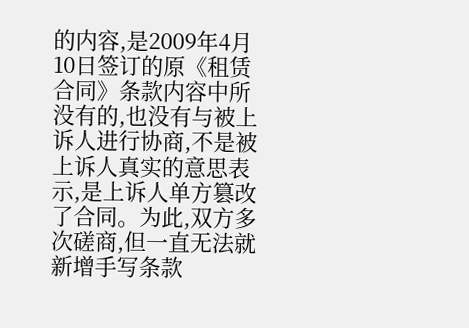的内容,是2009年4月10日签订的原《租赁合同》条款内容中所没有的,也没有与被上诉人进行协商,不是被上诉人真实的意思表示,是上诉人单方篡改了合同。为此,双方多次磋商,但一直无法就新增手写条款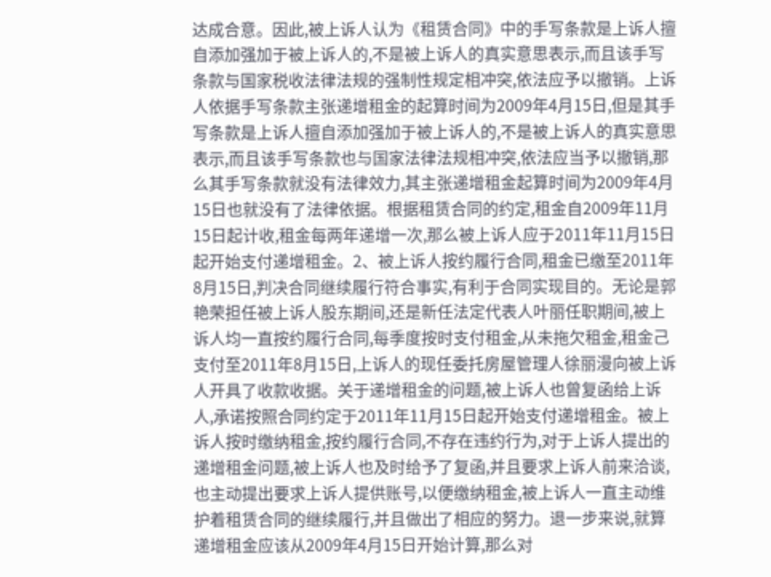达成合意。因此,被上诉人认为《租赁合同》中的手写条款是上诉人擅自添加强加于被上诉人的,不是被上诉人的真实意思表示,而且该手写条款与国家税收法律法规的强制性规定相冲突,依法应予以撤销。上诉人依据手写条款主张递增租金的起算时间为2009年4月15日,但是其手写条款是上诉人擅自添加强加于被上诉人的,不是被上诉人的真实意思表示,而且该手写条款也与国家法律法规相冲突,依法应当予以撤销,那么其手写条款就没有法律效力,其主张递增租金起算时间为2009年4月15日也就没有了法律依据。根据租赁合同的约定,租金自2009年11月15日起计收,租金每两年递增一次,那么被上诉人应于2011年11月15日起开始支付递增租金。2、被上诉人按约履行合同,租金已缴至2011年8月15日,判决合同继续履行符合事实,有利于合同实现目的。无论是郭艳荣担任被上诉人股东期间,还是新任法定代表人叶丽任职期间,被上诉人均一直按约履行合同,每季度按时支付租金,从未拖欠租金,租金己支付至2011年8月15日,上诉人的现任委托房屋管理人徐丽漫向被上诉人开具了收款收据。关于递增租金的问题,被上诉人也曾复函给上诉人,承诺按照合同约定于2011年11月15日起开始支付递增租金。被上诉人按时缴纳租金,按约履行合同,不存在违约行为,对于上诉人提出的递增租金问题,被上诉人也及时给予了复函,并且要求上诉人前来洽谈,也主动提出要求上诉人提供账号,以便缴纳租金,被上诉人一直主动维护着租赁合同的继续履行,并且做出了相应的努力。退一步来说,就算递增租金应该从2009年4月15日开始计算,那么对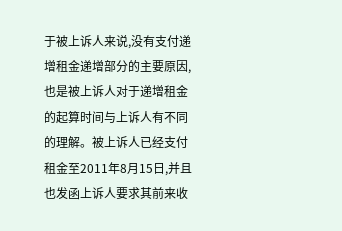于被上诉人来说,没有支付递增租金递增部分的主要原因,也是被上诉人对于递增租金的起算时间与上诉人有不同的理解。被上诉人已经支付租金至2011年8月15日,并且也发函上诉人要求其前来收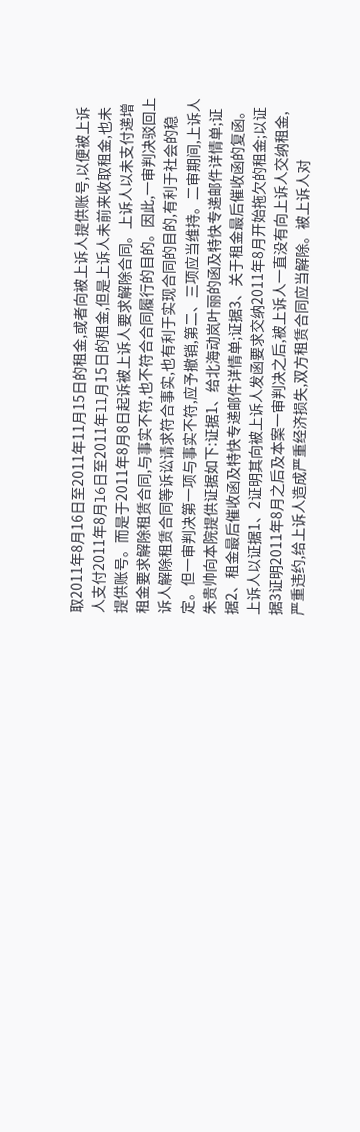取2011年8月16日至2011年11月15日的租金,或者向被上诉人提供账号,以便被上诉人支付2011年8月l6日至2011年ll月15日的租金,但是上诉人未前来收取租金,也未提供账号。而是于2011年8月8日起诉被上诉人要求解除合同。上诉人以未支付递增租金要求解除租赁合同,与事实不符,也不符合合同履行的目的。因此,一审判决驳回上诉人解除租赁合同等诉讼请求符合事实,也有利于实现合同的目的,有利于社会的稳定。但一审判决第一项与事实不符,应予撤销,第二、三项应当维持。二审期间,上诉人朱贵帅向本院提供证据如下:证据1、给北海动岚叶丽的函及特快专递邮件详情单;证据2、租金最后催收函及特快专递邮件详情单;证据3、关于租金最后催收函的复函。上诉人以证据1、2证明其向被上诉人发函要求交纳2011年8月开始拖欠的租金;以证据3证明2011年8月之后及本案一审判决之后,被上诉人一直没有向上诉人交纳租金,严重违约,给上诉人造成严重经济损失,双方租赁合同应当解除。被上诉人对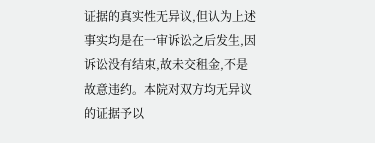证据的真实性无异议,但认为上述事实均是在一审诉讼之后发生,因诉讼没有结束,故未交租金,不是故意违约。本院对双方均无异议的证据予以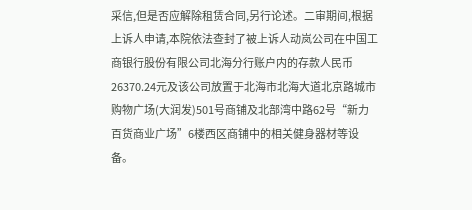采信,但是否应解除租赁合同,另行论述。二审期间,根据上诉人申请,本院依法查封了被上诉人动岚公司在中国工商银行股份有限公司北海分行账户内的存款人民币26370.24元及该公司放置于北海市北海大道北京路城市购物广场(大润发)501号商铺及北部湾中路62号“新力百货商业广场”6楼西区商铺中的相关健身器材等设备。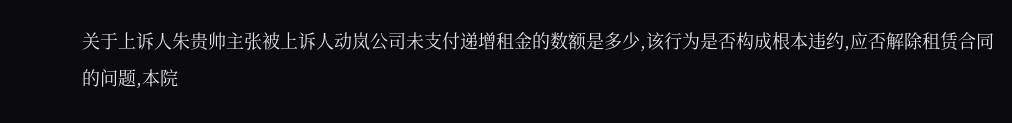关于上诉人朱贵帅主张被上诉人动岚公司未支付递增租金的数额是多少,该行为是否构成根本违约,应否解除租赁合同的问题,本院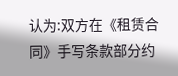认为:双方在《租赁合同》手写条款部分约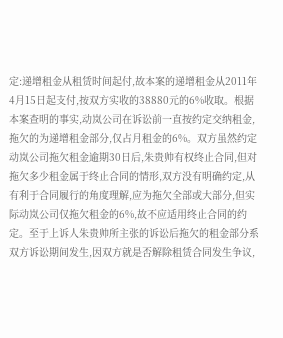定:递增租金从租赁时间起付,故本案的递增租金从2011年4月15日起支付,按双方实收的38880元的6%收取。根据本案查明的事实,动岚公司在诉讼前一直按约定交纳租金,拖欠的为递增租金部分,仅占月租金的6%。双方虽然约定动岚公司拖欠租金逾期30日后,朱贵帅有权终止合同,但对拖欠多少租金属于终止合同的情形,双方没有明确约定,从有利于合同履行的角度理解,应为拖欠全部或大部分,但实际动岚公司仅拖欠租金的6%,故不应适用终止合同的约定。至于上诉人朱贵帅所主张的诉讼后拖欠的租金部分系双方诉讼期间发生,因双方就是否解除租赁合同发生争议,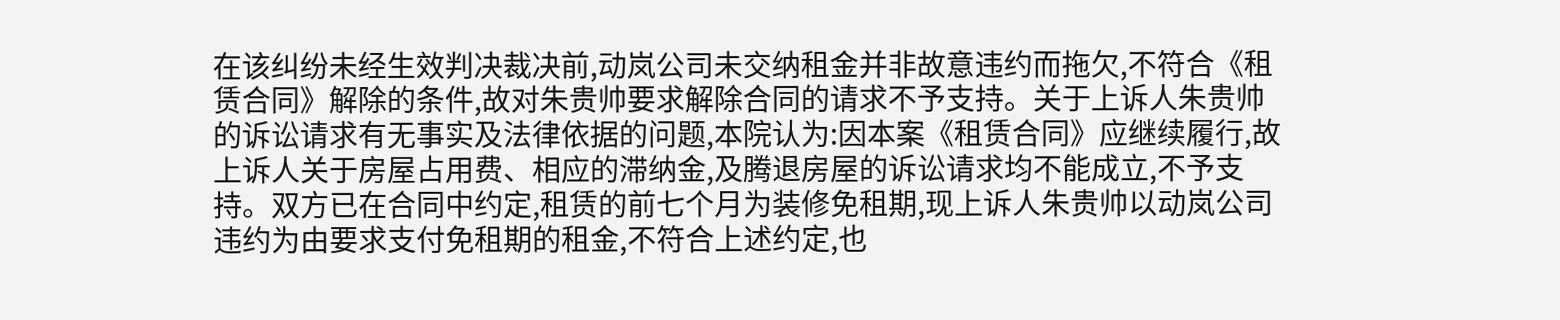在该纠纷未经生效判决裁决前,动岚公司未交纳租金并非故意违约而拖欠,不符合《租赁合同》解除的条件,故对朱贵帅要求解除合同的请求不予支持。关于上诉人朱贵帅的诉讼请求有无事实及法律依据的问题,本院认为:因本案《租赁合同》应继续履行,故上诉人关于房屋占用费、相应的滞纳金,及腾退房屋的诉讼请求均不能成立,不予支持。双方已在合同中约定,租赁的前七个月为装修免租期,现上诉人朱贵帅以动岚公司违约为由要求支付免租期的租金,不符合上述约定,也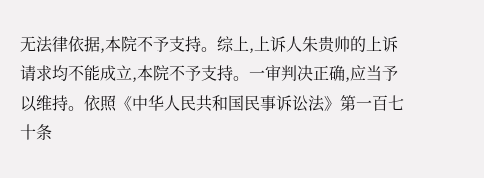无法律依据,本院不予支持。综上,上诉人朱贵帅的上诉请求均不能成立,本院不予支持。一审判决正确,应当予以维持。依照《中华人民共和国民事诉讼法》第一百七十条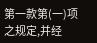第一款第(一)项之规定,并经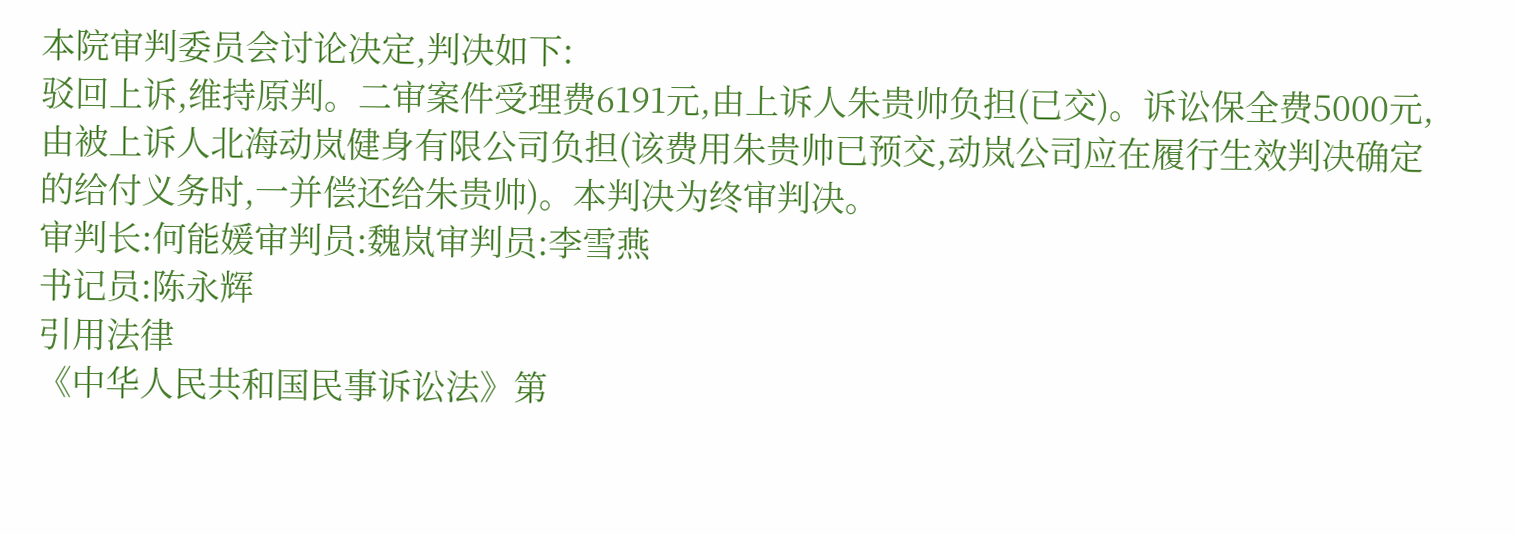本院审判委员会讨论决定,判决如下:
驳回上诉,维持原判。二审案件受理费6191元,由上诉人朱贵帅负担(已交)。诉讼保全费5000元,由被上诉人北海动岚健身有限公司负担(该费用朱贵帅已预交,动岚公司应在履行生效判决确定的给付义务时,一并偿还给朱贵帅)。本判决为终审判决。
审判长:何能媛审判员:魏岚审判员:李雪燕
书记员:陈永辉
引用法律
《中华人民共和国民事诉讼法》第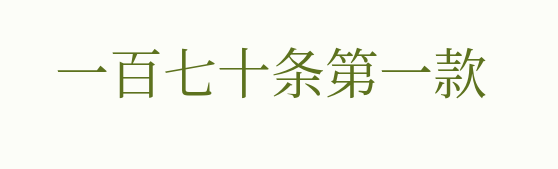一百七十条第一款